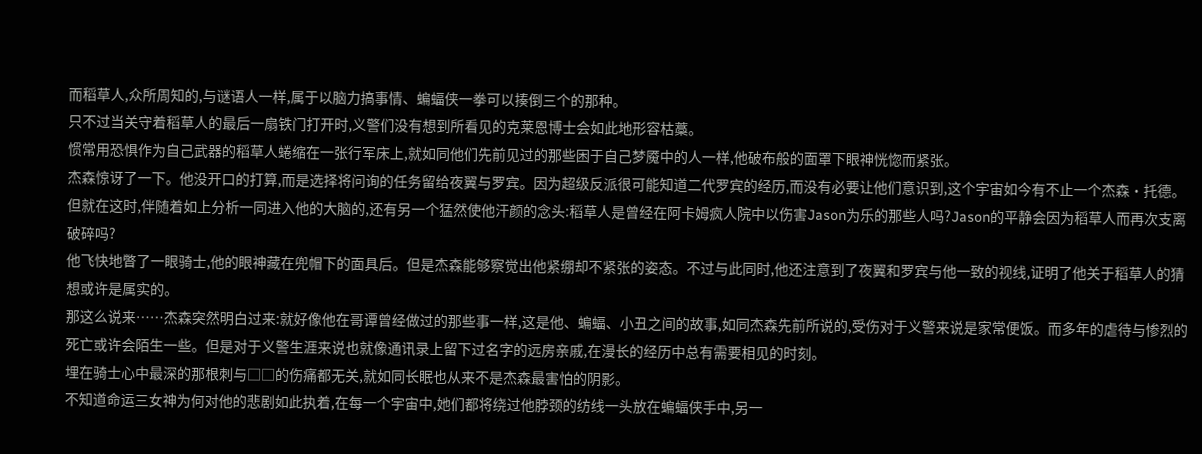而稻草人,众所周知的,与谜语人一样,属于以脑力搞事情、蝙蝠侠一拳可以揍倒三个的那种。
只不过当关守着稻草人的最后一扇铁门打开时,义警们没有想到所看见的克莱恩博士会如此地形容枯藁。
惯常用恐惧作为自己武器的稻草人蜷缩在一张行军床上,就如同他们先前见过的那些困于自己梦魇中的人一样,他破布般的面罩下眼神恍惚而紧张。
杰森惊讶了一下。他没开口的打算,而是选择将问询的任务留给夜翼与罗宾。因为超级反派很可能知道二代罗宾的经历,而没有必要让他们意识到,这个宇宙如今有不止一个杰森·托德。
但就在这时,伴随着如上分析一同进入他的大脑的,还有另一个猛然使他汗颜的念头:稻草人是曾经在阿卡姆疯人院中以伤害Jason为乐的那些人吗?Jason的平静会因为稻草人而再次支离破碎吗?
他飞快地瞥了一眼骑士,他的眼神藏在兜帽下的面具后。但是杰森能够察觉出他紧绷却不紧张的姿态。不过与此同时,他还注意到了夜翼和罗宾与他一致的视线,证明了他关于稻草人的猜想或许是属实的。
那这么说来……杰森突然明白过来:就好像他在哥谭曾经做过的那些事一样,这是他、蝙蝠、小丑之间的故事,如同杰森先前所说的,受伤对于义警来说是家常便饭。而多年的虐待与惨烈的死亡或许会陌生一些。但是对于义警生涯来说也就像通讯录上留下过名字的远房亲戚,在漫长的经历中总有需要相见的时刻。
埋在骑士心中最深的那根刺与□□的伤痛都无关,就如同长眠也从来不是杰森最害怕的阴影。
不知道命运三女神为何对他的悲剧如此执着,在每一个宇宙中,她们都将绕过他脖颈的纺线一头放在蝙蝠侠手中,另一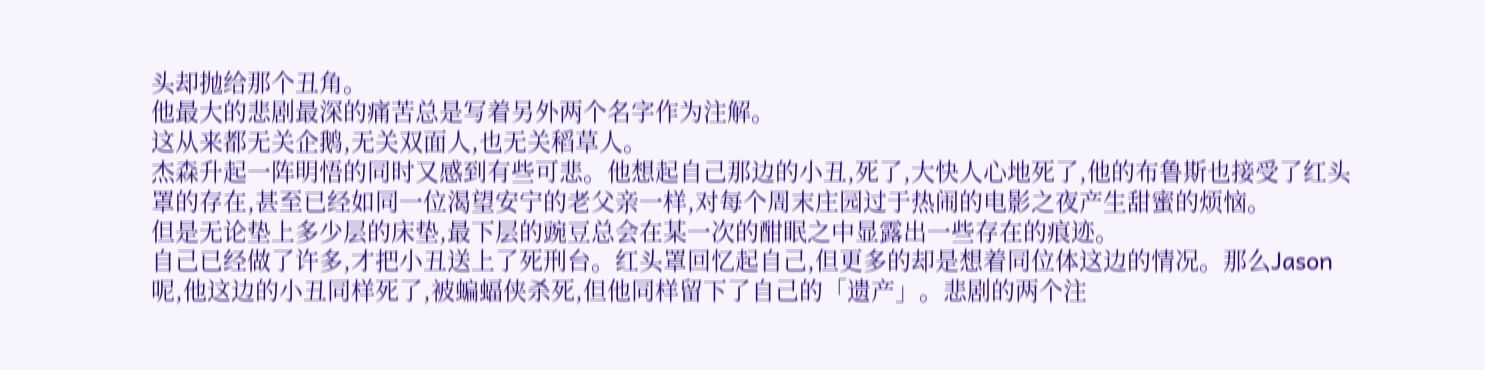头却抛给那个丑角。
他最大的悲剧最深的痛苦总是写着另外两个名字作为注解。
这从来都无关企鹅,无关双面人,也无关稻草人。
杰森升起一阵明悟的同时又感到有些可悲。他想起自己那边的小丑,死了,大快人心地死了,他的布鲁斯也接受了红头罩的存在,甚至已经如同一位渴望安宁的老父亲一样,对每个周末庄园过于热闹的电影之夜产生甜蜜的烦恼。
但是无论垫上多少层的床垫,最下层的豌豆总会在某一次的酣眠之中显露出一些存在的痕迹。
自己已经做了许多,才把小丑送上了死刑台。红头罩回忆起自己,但更多的却是想着同位体这边的情况。那么Jason呢,他这边的小丑同样死了,被蝙蝠侠杀死,但他同样留下了自己的「遗产」。悲剧的两个注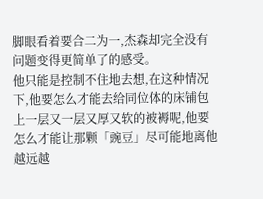脚眼看着要合二为一,杰森却完全没有问题变得更简单了的感受。
他只能是控制不住地去想,在这种情况下,他要怎么才能去给同位体的床铺包上一层又一层又厚又软的被褥呢,他要怎么才能让那颗「豌豆」尽可能地离他越远越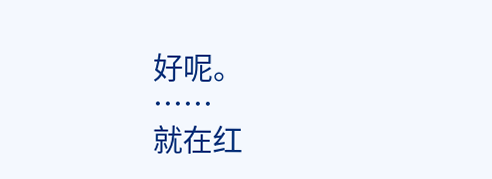好呢。
……
就在红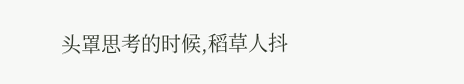头罩思考的时候,稻草人抖